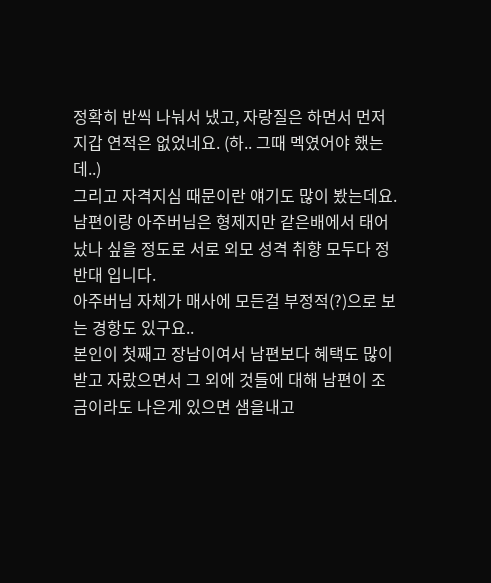정확히 반씩 나눠서 냈고, 자랑질은 하면서 먼저 지갑 연적은 없었네요. (하.. 그때 멕였어야 했는데..)
그리고 자격지심 때문이란 얘기도 많이 봤는데요.
남편이랑 아주버님은 형제지만 같은배에서 태어났나 싶을 정도로 서로 외모 성격 취향 모두다 정반대 입니다.
아주버님 자체가 매사에 모든걸 부정적(?)으로 보는 경항도 있구요..
본인이 첫째고 장남이여서 남편보다 혜택도 많이 받고 자랐으면서 그 외에 것들에 대해 남편이 조금이라도 나은게 있으면 샘을내고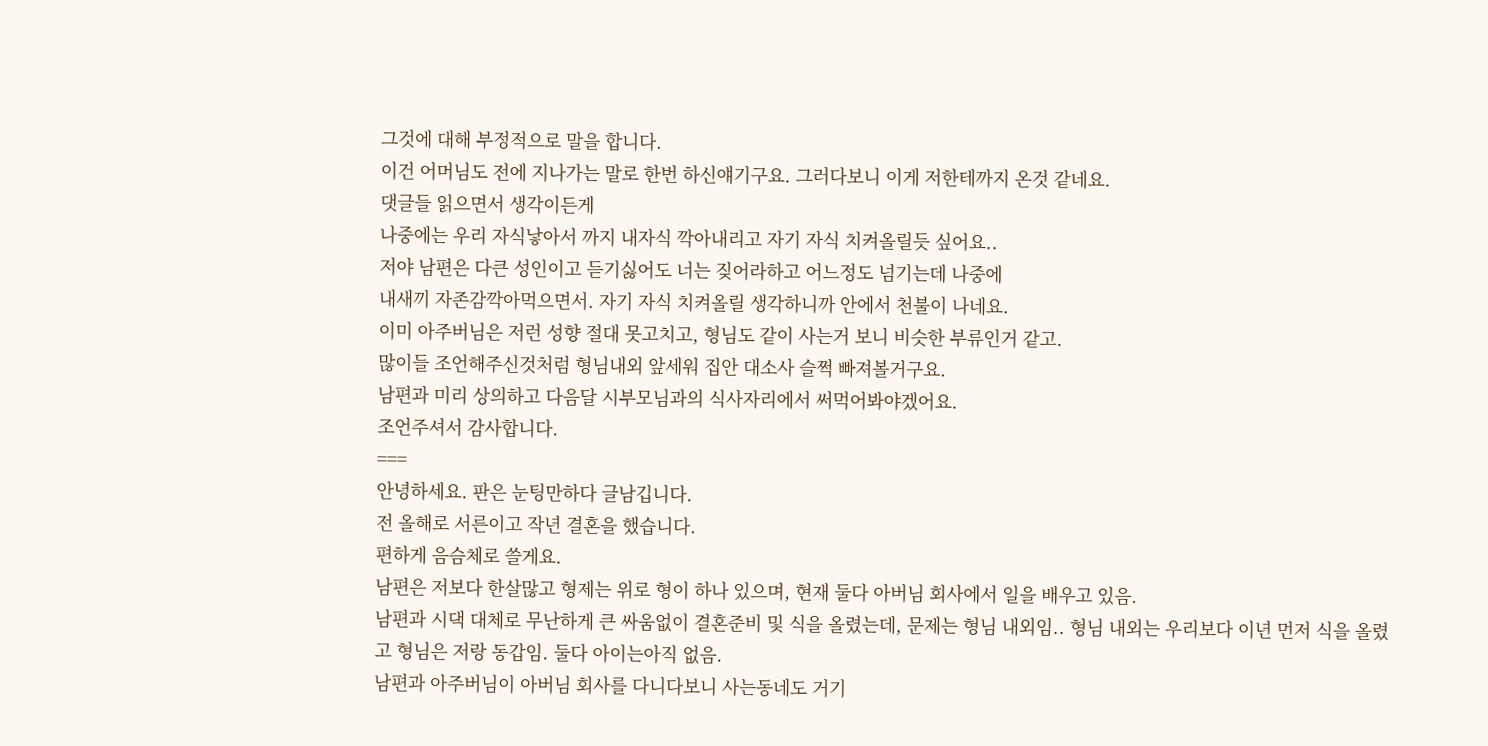그것에 대해 부정적으로 말을 합니다.
이건 어머님도 전에 지나가는 말로 한번 하신얘기구요. 그러다보니 이게 저한테까지 온것 같네요.
댓글들 읽으면서 생각이든게
나중에는 우리 자식낳아서 까지 내자식 깍아내리고 자기 자식 치켜올릴듯 싶어요..
저야 남편은 다큰 성인이고 듣기싫어도 너는 짖어라하고 어느정도 넘기는데 나중에
내새끼 자존감깍아먹으면서. 자기 자식 치켜올릴 생각하니까 안에서 천불이 나네요.
이미 아주버님은 저런 성향 절대 못고치고, 형님도 같이 사는거 보니 비슷한 부류인거 같고.
많이들 조언해주신것처럼 형님내외 앞세워 집안 대소사 슬쩍 빠져볼거구요.
남편과 미리 상의하고 다음달 시부모님과의 식사자리에서 써먹어봐야겠어요.
조언주셔서 감사합니다.
===
안녕하세요. 판은 눈팅만하다 글남깁니다.
전 올해로 서른이고 작년 결혼을 했습니다.
편하게 음슴체로 쓸게요.
남편은 저보다 한살많고 형제는 위로 형이 하나 있으며, 현재 둘다 아버님 회사에서 일을 배우고 있음.
남편과 시댁 대체로 무난하게 큰 싸움없이 결혼준비 및 식을 올렸는데, 문제는 형님 내외임.. 형님 내외는 우리보다 이년 먼저 식을 올렸고 형님은 저랑 동갑임. 둘다 아이는아직 없음.
남편과 아주버님이 아버님 회사를 다니다보니 사는동네도 거기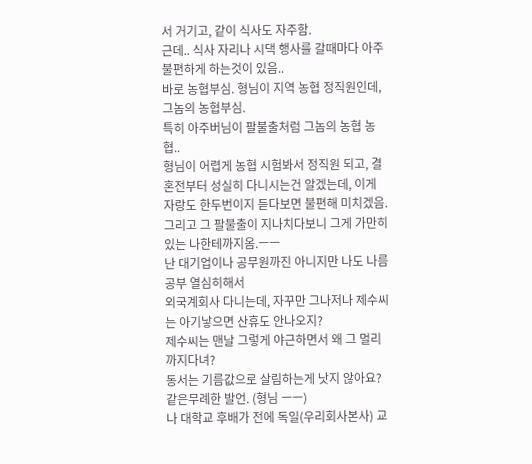서 거기고, 같이 식사도 자주함.
근데.. 식사 자리나 시댁 행사를 갈때마다 아주 불편하게 하는것이 있음..
바로 농협부심. 형님이 지역 농협 정직원인데, 그놈의 농협부심.
특히 아주버님이 팔불출처럼 그놈의 농협 농협..
형님이 어렵게 농협 시험봐서 정직원 되고, 결혼전부터 성실히 다니시는건 알겠는데, 이게 자랑도 한두번이지 듣다보면 불편해 미치겠음.
그리고 그 팔불출이 지나치다보니 그게 가만히 있는 나한테까지옴.ㅡㅡ
난 대기업이나 공무원까진 아니지만 나도 나름 공부 열심히해서
외국계회사 다니는데, 자꾸만 그나저나 제수씨는 아기낳으면 산휴도 안나오지?
제수씨는 맨날 그렇게 야근하면서 왜 그 멀리까지다녀?
동서는 기름값으로 살림하는게 낫지 않아요? 같은무례한 발언. (형님 ㅡㅡ)
나 대학교 후배가 전에 독일(우리회사본사) 교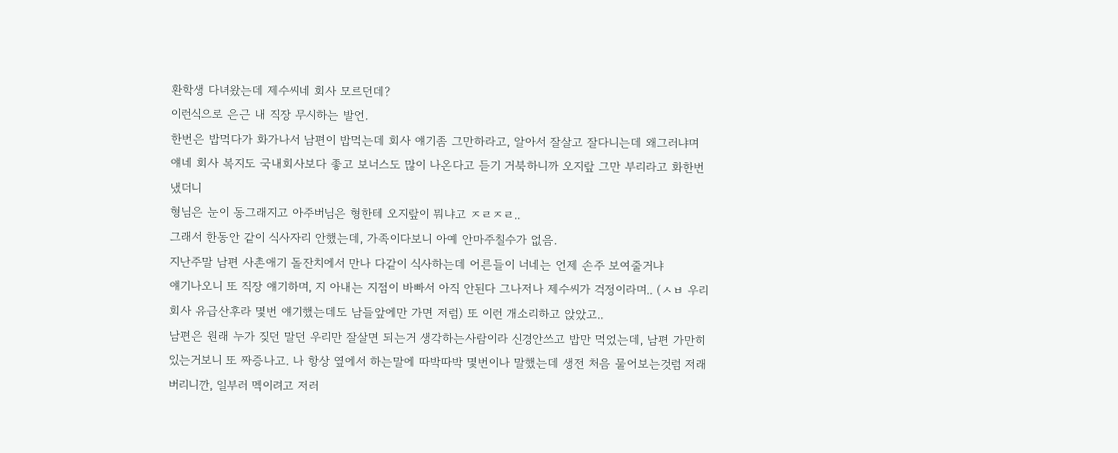환학생 다녀왔는데 제수씨네 회사 모르던데?
이런식으로 은근 내 직장 무시하는 발언.
한번은 밥먹다가 화가나서 남편이 밥먹는데 회사 얘기좀 그만하라고, 알아서 잘살고 잘다니는데 왜그러냐며
얘네 회사 복지도 국내회사보다 좋고 보너스도 많이 나온다고 듣기 거북하니까 오지랖 그만 부리라고 화한번냈더니
형님은 눈이 동그래지고 아주버님은 형한테 오지랖이 뭐냐고 ㅈㄹㅈㄹ..
그래서 한동안 같이 식사자리 안했는데, 가족이다보니 아예 안마주칠수가 없음.
지난주말 남편 사촌애기 돌잔치에서 만나 다같이 식사하는데 어른들이 너네는 언제 손주 보여줄거냐
얘기나오니 또 직장 얘기하며, 지 아내는 지점이 바빠서 아직 안된다 그나저나 제수씨가 걱정이라며.. (ㅅㅂ 우리회사 유급산후라 몇번 얘기했는데도 남들앞에만 가면 저럼) 또 이런 개소리하고 앉았고..
남편은 원래 누가 짖던 말던 우리만 잘살면 되는거 생각하는사람이라 신경안쓰고 밥만 먹었는데, 남편 가만히 있는거보니 또 짜증나고. 나 항상 옆에서 하는말에 따박따박 몇번이나 말했는데 생전 처음 물어보는것럼 저래버리니깐, 일부러 멕이려고 저러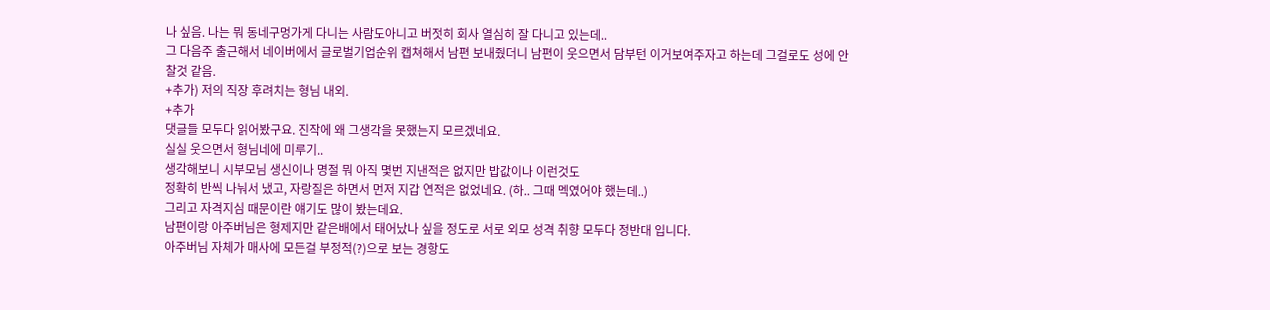나 싶음. 나는 뭐 동네구멍가게 다니는 사람도아니고 버젓히 회사 열심히 잘 다니고 있는데..
그 다음주 출근해서 네이버에서 글로벌기업순위 캡쳐해서 남편 보내줬더니 남편이 웃으면서 담부턴 이거보여주자고 하는데 그걸로도 성에 안찰것 같음.
+추가) 저의 직장 후려치는 형님 내외.
+추가
댓글들 모두다 읽어봤구요. 진작에 왜 그생각을 못했는지 모르겠네요.
실실 웃으면서 형님네에 미루기..
생각해보니 시부모님 생신이나 명절 뭐 아직 몇번 지낸적은 없지만 밥값이나 이런것도
정확히 반씩 나눠서 냈고, 자랑질은 하면서 먼저 지갑 연적은 없었네요. (하.. 그때 멕였어야 했는데..)
그리고 자격지심 때문이란 얘기도 많이 봤는데요.
남편이랑 아주버님은 형제지만 같은배에서 태어났나 싶을 정도로 서로 외모 성격 취향 모두다 정반대 입니다.
아주버님 자체가 매사에 모든걸 부정적(?)으로 보는 경항도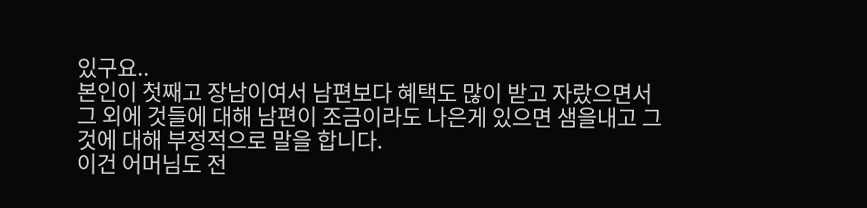있구요..
본인이 첫째고 장남이여서 남편보다 혜택도 많이 받고 자랐으면서 그 외에 것들에 대해 남편이 조금이라도 나은게 있으면 샘을내고 그것에 대해 부정적으로 말을 합니다.
이건 어머님도 전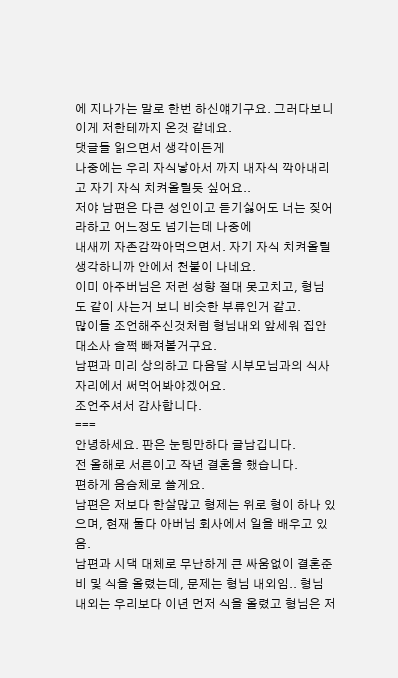에 지나가는 말로 한번 하신얘기구요. 그러다보니 이게 저한테까지 온것 같네요.
댓글들 읽으면서 생각이든게
나중에는 우리 자식낳아서 까지 내자식 깍아내리고 자기 자식 치켜올릴듯 싶어요..
저야 남편은 다큰 성인이고 듣기싫어도 너는 짖어라하고 어느정도 넘기는데 나중에
내새끼 자존감깍아먹으면서. 자기 자식 치켜올릴 생각하니까 안에서 천불이 나네요.
이미 아주버님은 저런 성향 절대 못고치고, 형님도 같이 사는거 보니 비슷한 부류인거 같고.
많이들 조언해주신것처럼 형님내외 앞세워 집안 대소사 슬쩍 빠져볼거구요.
남편과 미리 상의하고 다음달 시부모님과의 식사자리에서 써먹어봐야겠어요.
조언주셔서 감사합니다.
===
안녕하세요. 판은 눈팅만하다 글남깁니다.
전 올해로 서른이고 작년 결혼을 했습니다.
편하게 음슴체로 쓸게요.
남편은 저보다 한살많고 형제는 위로 형이 하나 있으며, 현재 둘다 아버님 회사에서 일을 배우고 있음.
남편과 시댁 대체로 무난하게 큰 싸움없이 결혼준비 및 식을 올렸는데, 문제는 형님 내외임.. 형님 내외는 우리보다 이년 먼저 식을 올렸고 형님은 저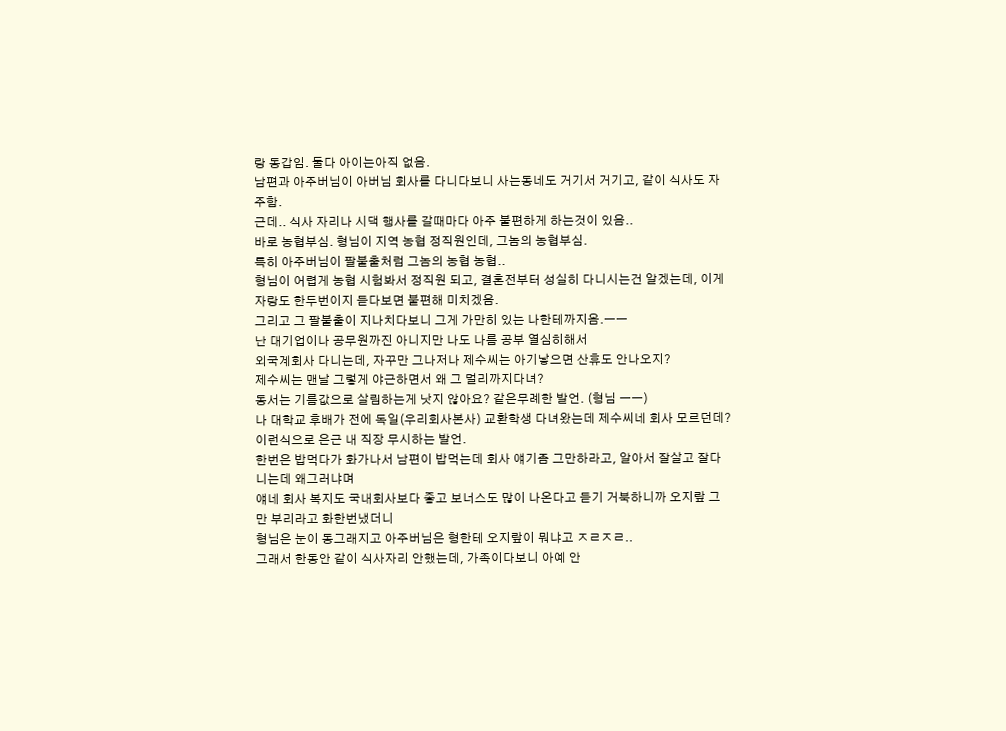랑 동갑임. 둘다 아이는아직 없음.
남편과 아주버님이 아버님 회사를 다니다보니 사는동네도 거기서 거기고, 같이 식사도 자주함.
근데.. 식사 자리나 시댁 행사를 갈때마다 아주 불편하게 하는것이 있음..
바로 농협부심. 형님이 지역 농협 정직원인데, 그놈의 농협부심.
특히 아주버님이 팔불출처럼 그놈의 농협 농협..
형님이 어렵게 농협 시험봐서 정직원 되고, 결혼전부터 성실히 다니시는건 알겠는데, 이게 자랑도 한두번이지 듣다보면 불편해 미치겠음.
그리고 그 팔불출이 지나치다보니 그게 가만히 있는 나한테까지옴.ㅡㅡ
난 대기업이나 공무원까진 아니지만 나도 나름 공부 열심히해서
외국계회사 다니는데, 자꾸만 그나저나 제수씨는 아기낳으면 산휴도 안나오지?
제수씨는 맨날 그렇게 야근하면서 왜 그 멀리까지다녀?
동서는 기름값으로 살림하는게 낫지 않아요? 같은무례한 발언. (형님 ㅡㅡ)
나 대학교 후배가 전에 독일(우리회사본사) 교환학생 다녀왔는데 제수씨네 회사 모르던데?
이런식으로 은근 내 직장 무시하는 발언.
한번은 밥먹다가 화가나서 남편이 밥먹는데 회사 얘기좀 그만하라고, 알아서 잘살고 잘다니는데 왜그러냐며
얘네 회사 복지도 국내회사보다 좋고 보너스도 많이 나온다고 듣기 거북하니까 오지랖 그만 부리라고 화한번냈더니
형님은 눈이 동그래지고 아주버님은 형한테 오지랖이 뭐냐고 ㅈㄹㅈㄹ..
그래서 한동안 같이 식사자리 안했는데, 가족이다보니 아예 안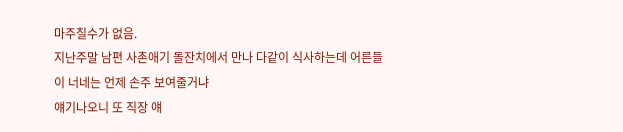마주칠수가 없음.
지난주말 남편 사촌애기 돌잔치에서 만나 다같이 식사하는데 어른들이 너네는 언제 손주 보여줄거냐
얘기나오니 또 직장 얘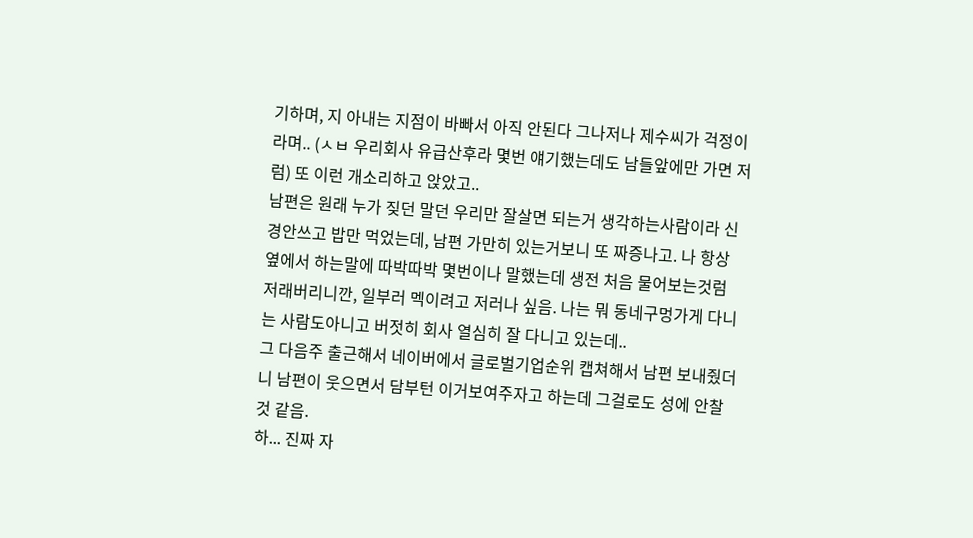기하며, 지 아내는 지점이 바빠서 아직 안된다 그나저나 제수씨가 걱정이라며.. (ㅅㅂ 우리회사 유급산후라 몇번 얘기했는데도 남들앞에만 가면 저럼) 또 이런 개소리하고 앉았고..
남편은 원래 누가 짖던 말던 우리만 잘살면 되는거 생각하는사람이라 신경안쓰고 밥만 먹었는데, 남편 가만히 있는거보니 또 짜증나고. 나 항상 옆에서 하는말에 따박따박 몇번이나 말했는데 생전 처음 물어보는것럼 저래버리니깐, 일부러 멕이려고 저러나 싶음. 나는 뭐 동네구멍가게 다니는 사람도아니고 버젓히 회사 열심히 잘 다니고 있는데..
그 다음주 출근해서 네이버에서 글로벌기업순위 캡쳐해서 남편 보내줬더니 남편이 웃으면서 담부턴 이거보여주자고 하는데 그걸로도 성에 안찰것 같음.
하... 진짜 자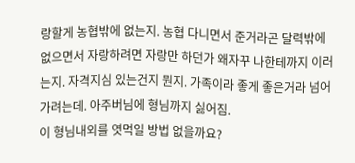랑할게 농협밖에 없는지. 농협 다니면서 준거라곤 달력밖에 없으면서 자랑하려면 자랑만 하던가 왜자꾸 나한테까지 이러는지. 자격지심 있는건지 뭔지. 가족이라 좋게 좋은거라 넘어가려는데. 아주버님에 형님까지 싫어짐.
이 형님내외를 엿먹일 방법 없을까요?